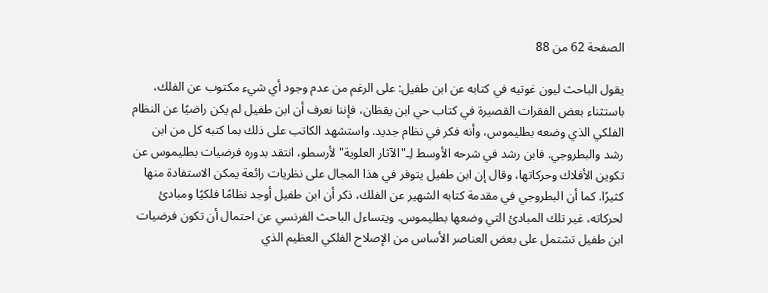الصفحة 62 من 88

يقول الباحث ليون غوتيه في كتابه عن ابن طفيل: على الرغم من عدم وجود أي شيء مكتوب عن الفلك، باستثناء بعض الفقرات القصيرة في كتاب حي ابن يقظان، فإننا نعرف أن ابن طفيل لم يكن راضيًا عن النظام الفلكي الذي وضعه بطليموس، وأنه فكر في نظام جديد. واستشهد الكاتب على ذلك بما كتبه كل من ابن رشد والبطروجي. فابن رشد في شرحه الأوسط لِـ"الآثار العلوية"لأرسطو، انتقد بدوره فرضيات بطليموس عن تكوين الأفلاك وحركاتها، وقال إن ابن طفيل يتوفر في هذا المجال على نظريات رائعة يمكن الاستفادة منها كثيرًا. كما أن البطروجي في مقدمة كتابه الشهير عن الفلك، ذكر أن ابن طفيل أوجد نظامًا فلكيًا ومبادئ لحركاته، غير تلك المبادئ التي وضعها بطليموس. ويتساءل الباحث الفرنسي عن احتمال أن تكون فرضيات ابن طفيل تشتمل على بعض العناصر الأساس من الإصلاح الفلكي العظيم الذي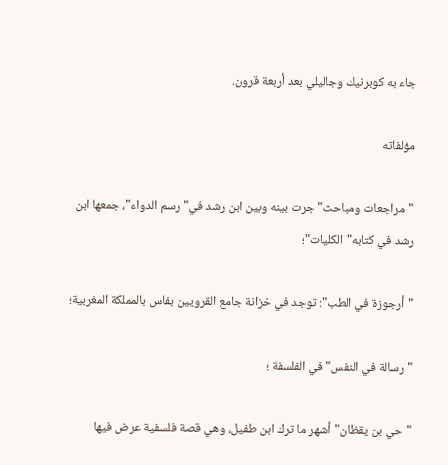جاء به كوبرنيك وجاليلي بعد أربعة قرون.

مؤلفاته

"مراجعات ومباحث"جرت بينه وبين ابن رشد في"رسم الدواء"، جمعها ابن رشد في كتابه"الكليات"؛

"أرجوزة في الطب": توجد في خزانة جامع القرويين بفاس بالمملكة المغربية؛

"رسالة في النفس"في الفلسفة ؛

"حي بن يقظان"أشهر ما ترك ابن طفيل، وهي قصة فلسفية عرض فيها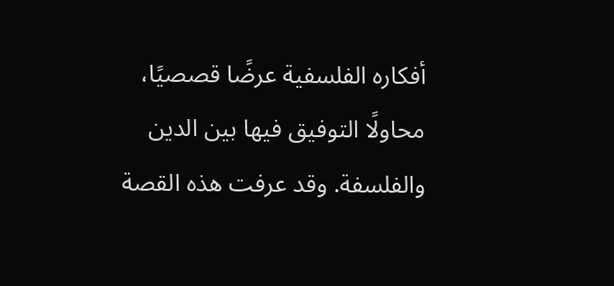أفكاره الفلسفية عرضًا قصصيًا، محاولًا التوفيق فيها بين الدين والفلسفة. وقد عرفت هذه القصة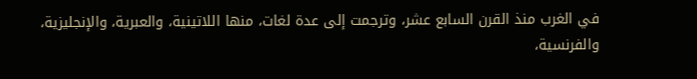في الغرب منذ القرن السابع عشر، وترجمت إلى عدة لغات، منها اللاتينية، والعبرية، والإنجليزية، والفرنسية،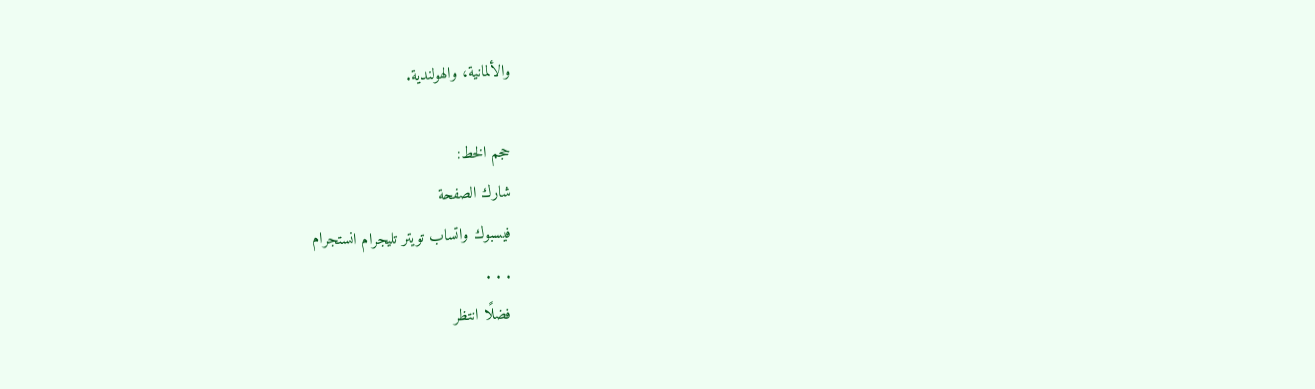والألمانية، والهولندية.

حجم الخط:
شارك الصفحة
فيسبوك واتساب تويتر تليجرام انستجرام
. . .
فضلًا انتظر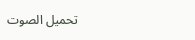تحميل الصوت